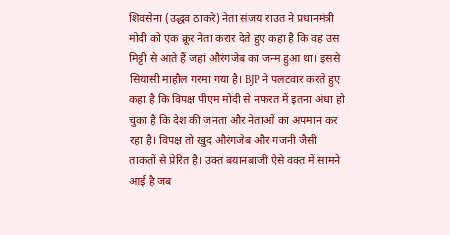शिवसेना (उद्धव ठाकरे) नेता संजय राउत ने प्रधानमंत्री मोदी को एक क्रूर नेता करार देते हुए कहा है कि वह उस मिट्टी से आते हैं जहां औरंगजेब का जन्म हुआ था। इससे सियासी माहौल गरमा गया है। BJP ने पलटवार करते हुए कहा है कि विपक्ष पीएम मोदी से नफरत में इतना अंधा हो चुका है कि देश की जनता और नेताओं का अपमान कर रहा है। विपक्ष तो खुद औरंगजेब और गजनी जैसी ताकतों से प्रेरित है। उक्त बयानबाजी ऐसे वक्त में सामने आई है जब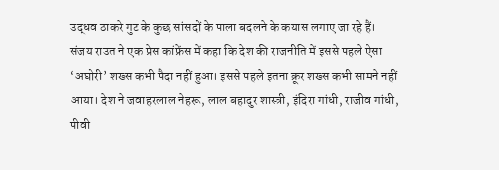उद्धव ठाकरे गुट के कुछ सांसदों के पाला बदलने के कयास लगाए जा रहे हैं।
संजय राउत ने एक प्रेस कांफ्रेंस में कहा कि देश की राजनीति में इससे पहले ऐसा ‘अघोरी’ शख्स कभी पैदा नहीं हुआ। इससे पहले इतना क्रूर शख्स कभी सामने नहीं आया। देश ने जवाहरलाल नेहरू, लाल बहादुर शास्त्री, इंदिरा गांधी, राजीव गांधी, पीवी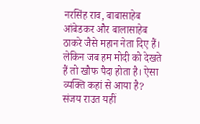नरसिंह राव, बाबासाहेब आंबेडकर और बालासाहेब ठाकरे जैसे महान नेता दिए हैं। लेकिन जब हम मोदी को देखते हैं तो खौफ पैदा होता है। ऐसा व्यक्ति कहां से आया है?
संजय राउत यहीं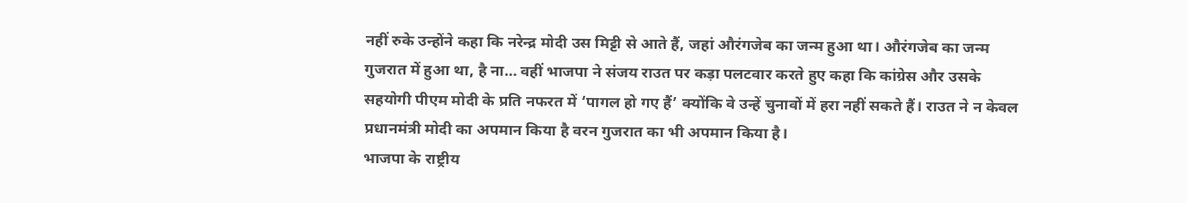नहीं रुके उन्होंने कहा कि नरेन्द्र मोदी उस मिट्टी से आते हैं, जहां औरंगजेब का जन्म हुआ था। औरंगजेब का जन्म गुजरात में हुआ था, है ना… वहीं भाजपा ने संजय राउत पर कड़ा पलटवार करते हुए कहा कि कांग्रेस और उसके सहयोगी पीएम मोदी के प्रति नफरत में ‘पागल हो गए हैं’ क्योंकि वे उन्हें चुनावों में हरा नहीं सकते हैं। राउत ने न केवल प्रधानमंत्री मोदी का अपमान किया है वरन गुजरात का भी अपमान किया है।
भाजपा के राष्ट्रीय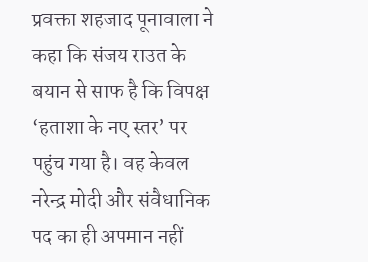प्रवक्ता शहजाद पूनावाला ने कहा कि संजय राउत के बयान से साफ है कि विपक्ष ‘हताशा के नए स्तर’ पर पहुंच गया है। वह केवल नरेन्द्र मोदी और संवैधानिक पद का ही अपमान नहीं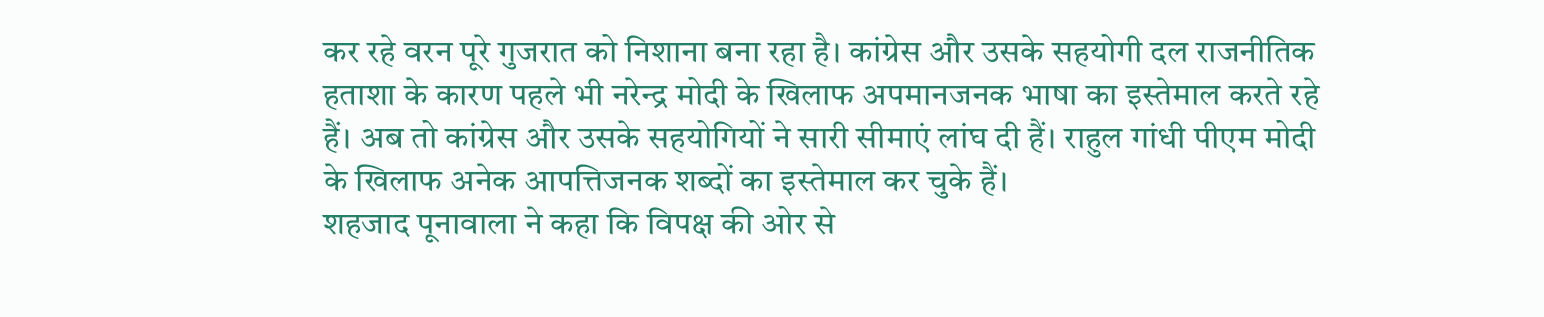कर रहे वरन पूरे गुजरात को निशाना बना रहा है। कांग्रेस और उसके सहयोगी दल राजनीतिक हताशा के कारण पहले भी नरेन्द्र मोदी के खिलाफ अपमानजनक भाषा का इस्तेमाल करते रहे हैं। अब तो कांग्रेस और उसके सहयोगियों ने सारी सीमाएं लांघ दी हैं। राहुल गांधी पीएम मोदी के खिलाफ अनेक आपत्तिजनक शब्दों का इस्तेमाल कर चुके हैं।
शहजाद पूनावाला ने कहा कि विपक्ष की ओर से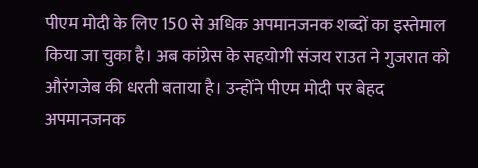पीएम मोदी के लिए 150 से अधिक अपमानजनक शब्दों का इस्तेमाल किया जा चुका है। अब कांग्रेस के सहयोगी संजय राउत ने गुजरात को औरंगजेब की धरती बताया है। उन्होंने पीएम मोदी पर बेहद अपमानजनक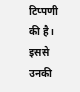टिप्पणी की है। इससे उनकी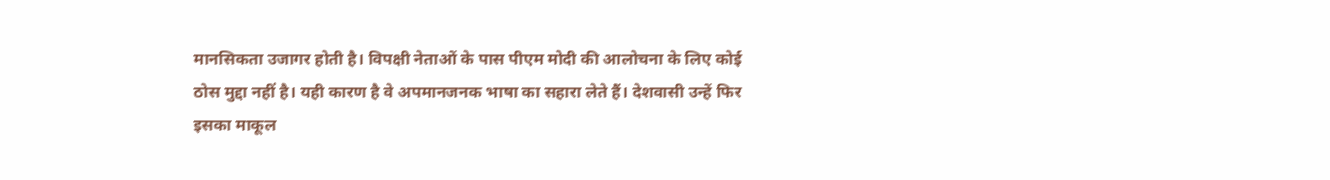मानसिकता उजागर होती है। विपक्षी नेताओं के पास पीएम मोदी की आलोचना के लिए कोई ठोस मुद्दा नहीं है। यही कारण है वे अपमानजनक भाषा का सहारा लेते हैं। देशवासी उन्हें फिर इसका माकूल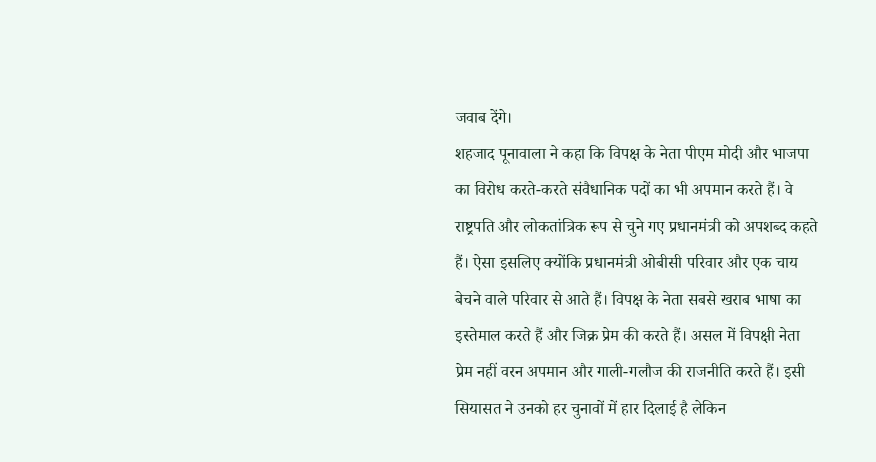जवाब देंगे।
शहजाद पूनावाला ने कहा कि विपक्ष के नेता पीएम मोदी और भाजपा का विरोध करते-करते संवैधानिक पदों का भी अपमान करते हैं। वे राष्ट्रपति और लोकतांत्रिक रूप से चुने गए प्रधानमंत्री को अपशब्द कहते हैं। ऐसा इसलिए क्योंकि प्रधानमंत्री ओबीसी परिवार और एक चाय बेचने वाले परिवार से आते हैं। विपक्ष के नेता सबसे खराब भाषा का इस्तेमाल करते हैं और जिक्र प्रेम की करते हैं। असल में विपक्षी नेता प्रेम नहीं वरन अपमान और गाली-गलौज की राजनीति करते हैं। इसी सियासत ने उनको हर चुनावों में हार दिलाई है लेकिन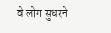वे लोग सुधरने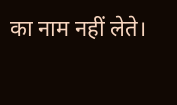का नाम नहीं लेते।